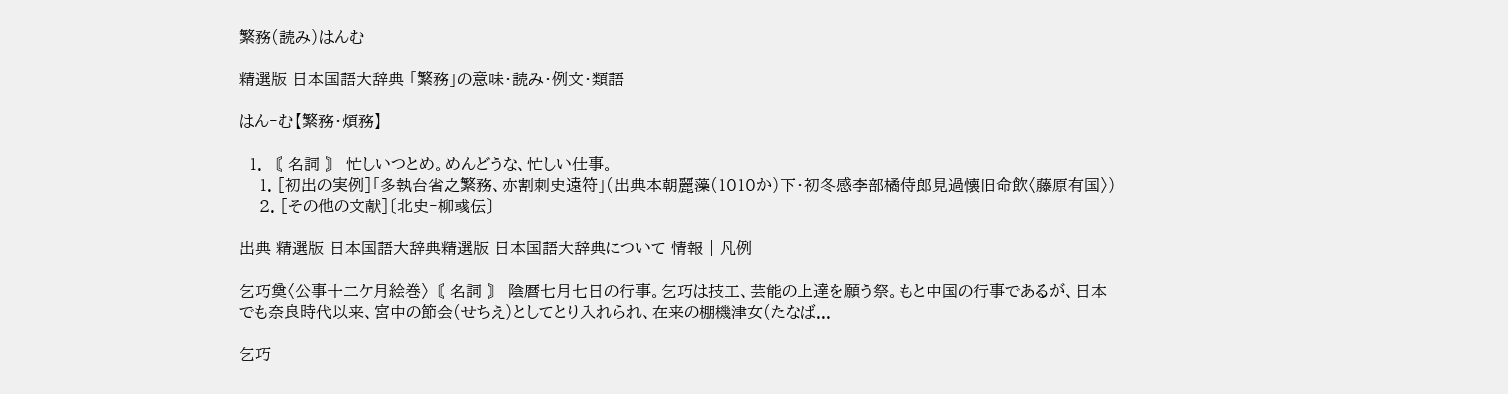繁務(読み)はんむ

精選版 日本国語大辞典 「繁務」の意味・読み・例文・類語

はん‐む【繁務・煩務】

  1. 〘 名詞 〙 忙しいつとめ。めんどうな、忙しい仕事。
    1. [初出の実例]「多執台省之繁務、亦割刺史遠符」(出典本朝麗藻(1010か)下・初冬感李部橘侍郎見過懐旧命飲〈藤原有国〉)
    2. [その他の文献]〔北史‐柳彧伝〕

出典 精選版 日本国語大辞典精選版 日本国語大辞典について 情報 | 凡例

乞巧奠〈公事十二ケ月絵巻〉〘 名詞 〙 陰暦七月七日の行事。乞巧は技工、芸能の上達を願う祭。もと中国の行事であるが、日本でも奈良時代以来、宮中の節会(せちえ)としてとり入れられ、在来の棚機津女(たなば...

乞巧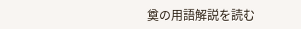奠の用語解説を読む